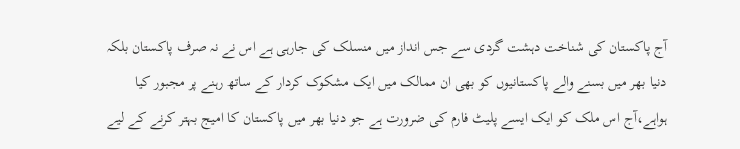آج پاکستان کی شناخت دہشت گردی سے جس انداز میں منسلک کی جارہی ہے اس نے نہ صرف پاکستان بلکہ دنیا بھر میں بسنے والے پاکستانیوں کو بھی ان ممالک میں ایک مشکوک کردار کے ساتھ رہنے پر مجبور کیا ہواہے،آج اس ملک کو ایک ایسے پلیٹ فارم کی ضرورت ہے جو دنیا بھر میں پاکستان کا امیج بہتر کرنے کے لیے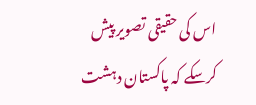اس کی حقیقی تصویر پیش کرسکے کہ پاکستان دہشت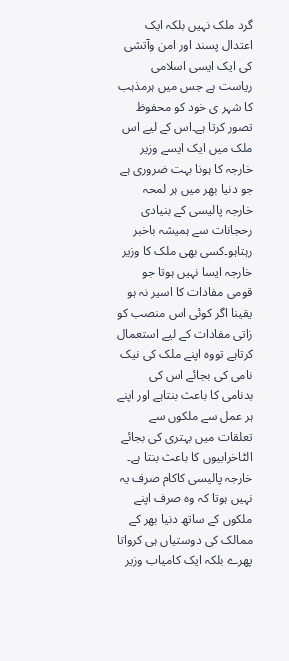گرد ملک نہیں بلکہ ایک اعتدال پسند اور امن وآتشی کی ایک ایسی اسلامی ریاست ہے جس میں ہرمذہب کا شہر ی خود کو محفوظ تصور کرتا ہے۔اس کے لیے اس ملک میں ایک ایسے وزیر خارجہ کا ہونا بہت ضروری ہے جو دنیا بھر میں ہر لمحہ خارجہ پالیسی کے بنیادی رحجانات سے ہمیشہ باخبر رہتاہو۔کسی بھی ملک کا وزیر خارجہ ایسا نہیں ہوتا جو قومی مفادات کا اسیر نہ ہو یقینا اگر کوئی اس منصب کو زاتی مفادات کے لیے استعمال کرتاہے تووہ اپنے ملک کی نیک نامی کی بجائے اس کی بدنامی کا باعث بنتاہے اور اپنے ہر عمل سے ملکوں سے تعلقات میں بہتری کی بجائے الٹاخرابیوں کا باعث بنتا ہے۔
خارجہ پالیسی کاکام صرف یہ نہیں ہوتا کہ وہ صرف اپنے ملکوں کے ساتھ دنیا بھر کے ممالک کی دوستیاں ہی کرواتا پھرے بلکہ ایک کامیاب وزیر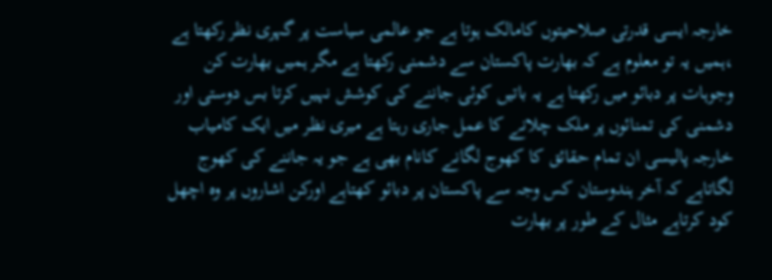خارجہ ایسی قدرتی صلاحیتوں کامالک ہوتا ہے جو عالمی سیاست پر گہری نظر رکھتا ہے ،ہمیں یہ تو معلوم ہے کہ بھارت پاکستان سے دشمنی رکھتا ہے مگر ہمیں بھارت کن وجوہات پر دبائو میں رکھتا ہے یہ باتیں کوئی جاننے کی کوشش نہیں کرتا بس دوستی اور دشمنی کی تمنائوں پر ملک چلانے کا عمل جاری رہتا ہے میری نظر میں ایک کامیاب خارجہ پالیسی ان تمام حقائق کا کھوج لگانے کانام بھی ہے جو یہ جاننے کی کھوج لگاتاہے کہ آخر ہندوستان کس وجہ سے پاکستان پر دبائو کھتاہے اورکن اشاروں پر وہ اچھل کود کرتاہے مثال کے طور پر بھارت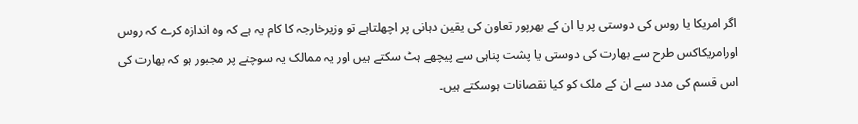اگر امریکا یا روس کی دوستی پر یا ان کے بھرپور تعاون کی یقین دہانی پر اچھلتاہے تو وزیرخارجہ کا کام یہ ہے کہ وہ اندازہ کرے کہ روس اورامریکاکس طرح سے بھارت کی دوستی یا پشت پناہی سے پیچھے ہٹ سکتے ہیں اور یہ ممالک یہ سوچنے پر مجبور ہو کہ بھارت کی اس قسم کی مدد سے ان کے ملک کو کیا نقصانات ہوسکتے ہیں۔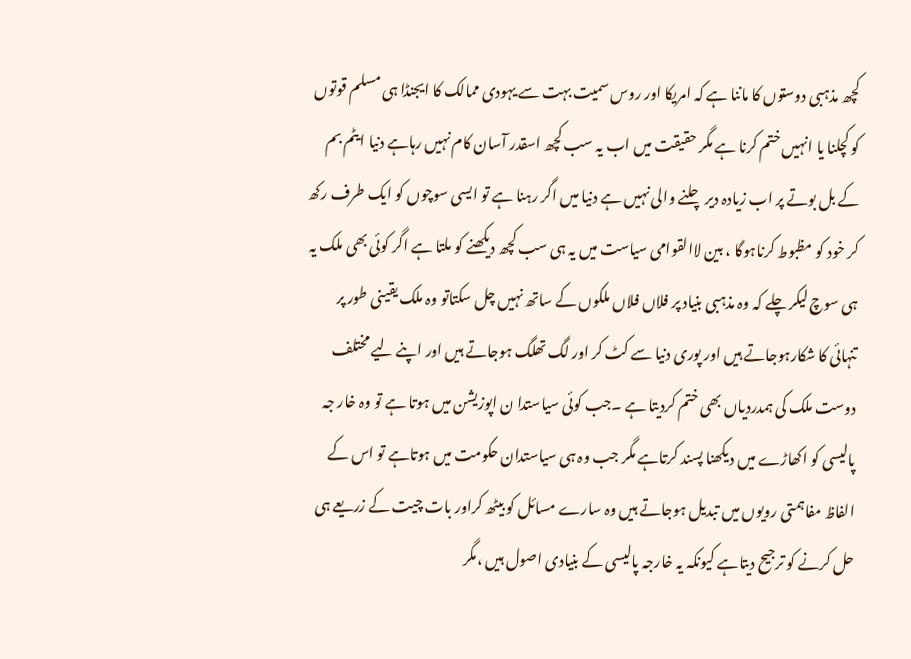کچھ مذہبی دوستوں کا ماننا ہے کہ امریکا اور روس سمیت بہت سے یہودی ممالک کا ایجنڈا ہی مسلم قوتوں کو کچلنا یا انہیں ختم کرنا ہے مگر حقیقت میں اب یہ سب کچھ اسقدر آسان کام نہیں رہاہے دنیا ایٹم بم کے بل بوتے پر اب زیادہ دیر چلنے والی نہیں ہے دنیا میں اگر رہنا ہے تو ایسی سوچوں کو ایک طرف رکھ کر خود کو مظبوط کرناہوگا ، بین لاالقوامی سیاست میں یہ ہی سب کچھ دیکھنے کو ملتا ہے اگر کوئی بھی ملک یہ ہی سوچ لیکر چلے کہ وہ مذہبی بنیاد پر فلاں فلاں ملکوں کے ساتھ نہیں چل سکتاتو وہ ملک یقینی طور پر تنہائی کا شکارہوجاتے ہیں اور پوری دنیا سے کٹ کر اور لگ تھلگ ہوجاتے ہیں اور اپنے لیے مختلف دوست ملک کی ہمدردیاں بھی ختم کردیتا ہے ۔جب کوئی سیاستدا ن اپوزیشن میں ہوتا ہے تو وہ خار جہ پالیسی کو اکھاڑے میں دیکھنا پسند کرتاہے مگر جب وہ ہی سیاستدان حکومت میں ہوتاہے تو اس کے الفاظ مفاہمتی رویوں میں تبدیل ہوجاتے ہیں وہ سارے مسائل کو بیٹھ کراور بات چیت کے زریعے ہی حل کرنے کو ترجیح دیتاہے کیونکہ یہ خارجہ پالیسی کے بنیادی اصول ہیں ،مگر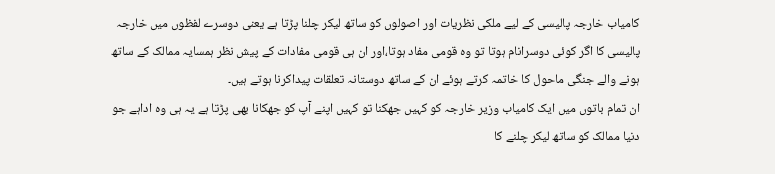کامیاب خارجہ پالیسی کے لیے ملکی نظریات اور اصولوں کو ساتھ لیکر چلنا پڑتا ہے یعنی دوسرے لفظوں میں خارجہ پالیسی کا اگر کوئی دوسرانام ہوتا تو وہ قومی مفاد ہوتا،اور ان ہی قومی مفادات کے پیش نظر ہمسایہ ممالک کے ساتھ ہونے والے جنگی ماحول کا خاتمہ کرتے ہوئے ان کے ساتھ دوستانہ تعلقات پیداکرنا ہوتے ہیں۔
ان تمام باتوں میں ایک کامیاب وزیر خارجہ کو کہیں جھکنا تو کہیں اپنے آپ کو جھکانا بھی پڑتا ہے یہ ہی وہ اداہے جو دنیا ممالک کو ساتھ لیکر چلنے کا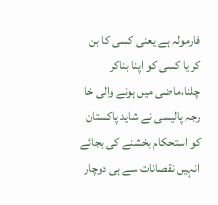فارمولہ ہے یعنی کسی کا بن کر یا کسی کو اپنا بناکر چلنا،ماضی میں ہونے والی خا رجہ پالیسی نے شاید پاکستان کو استحکام بخشنے کی بجائے انہیں نقصانات سے ہی دوچار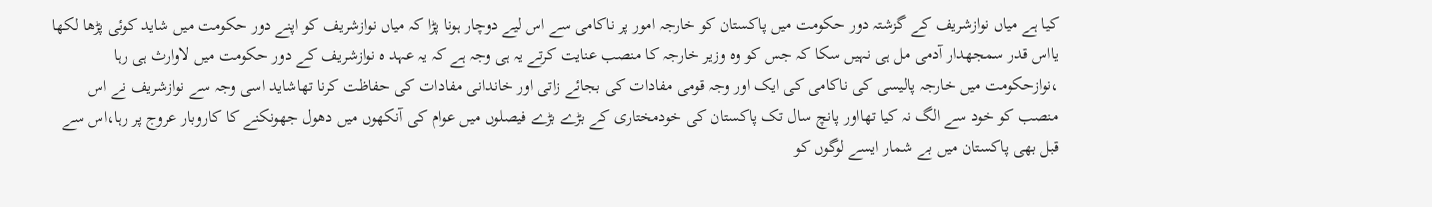کیا ہے میاں نوازشریف کے گزشتہ دور حکومت میں پاکستان کو خارجہ امور پر ناکامی سے اس لیے دوچار ہونا پڑا کہ میاں نوازشریف کو اپنے دور حکومت میں شاید کوئی پڑھا لکھا یااس قدر سمجھدار آدمی مل ہی نہیں سکا کہ جس کو وہ وزیر خارجہ کا منصب عنایت کرتے یہ ہی وجہ ہے کہ یہ عہد ہ نوازشریف کے دور حکومت میں لاوارث ہی رہا ،نوازحکومت میں خارجہ پالیسی کی ناکامی کی ایک اور وجہ قومی مفادات کی بجائے زاتی اور خاندانی مفادات کی حفاظت کرنا تھاشاید اسی وجہ سے نوازشریف نے اس منصب کو خود سے الگ نہ کیا تھااور پانچ سال تک پاکستان کی خودمختاری کے بڑے بڑے فیصلوں میں عوام کی آنکھوں میں دھول جھونکنے کا کاروبار عروج پر رہا،اس سے قبل بھی پاکستان میں بے شمار ایسے لوگوں کو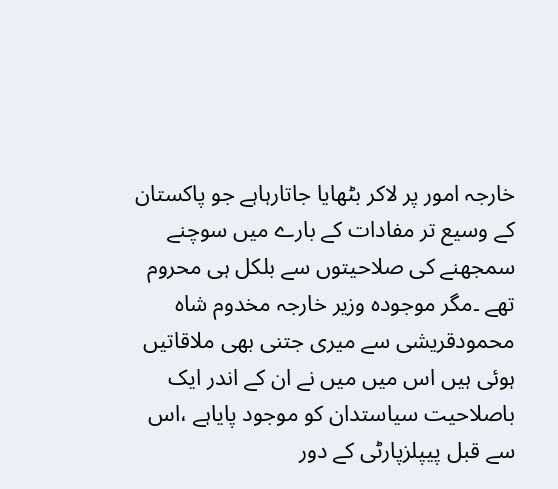خارجہ امور پر لاکر بٹھایا جاتارہاہے جو پاکستان کے وسیع تر مفادات کے بارے میں سوچنے سمجھنے کی صلاحیتوں سے بلکل ہی محروم تھے ۔مگر موجودہ وزیر خارجہ مخدوم شاہ محمودقریشی سے میری جتنی بھی ملاقاتیں ہوئی ہیں اس میں میں نے ان کے اندر ایک باصلاحیت سیاستدان کو موجود پایاہے ،اس سے قبل پیپلزپارٹی کے دور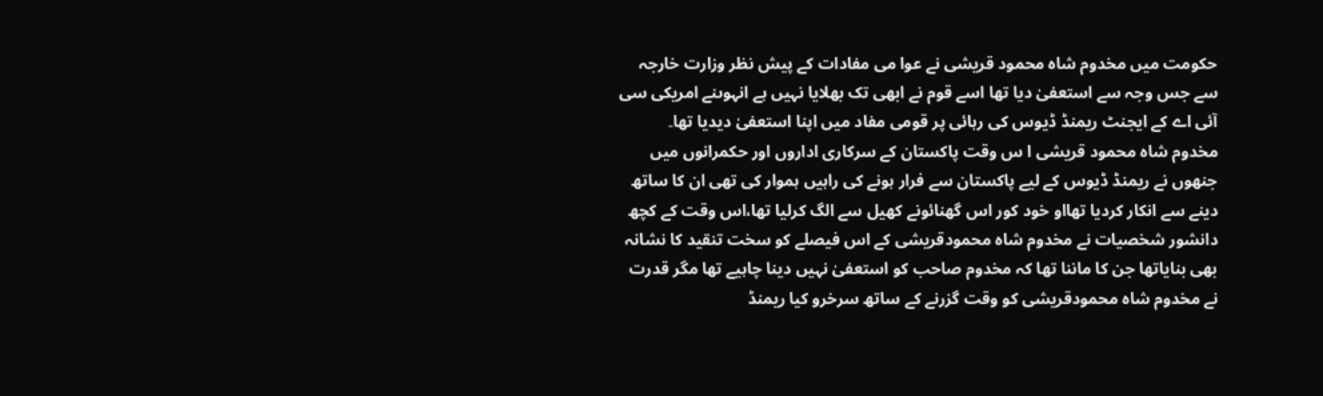حکومت میں مخدوم شاہ محمود قریشی نے عوا می مفادات کے پیش نظر وزارت خارجہ سے جس وجہ سے استعفیٰ دیا تھا اسے قوم نے ابھی تک بھلایا نہیں ہے انہوںنے امریکی سی آئی اے کے ایجنٹ ریمنڈ ڈیوس کی رہائی پر قومی مفاد میں اپنا استعفیٰ دیدیا تھا۔
مخدوم شاہ محمود قریشی ا س وقت پاکستان کے سرکاری اداروں اور حکمرانوں میں جنھوں نے ریمنڈ ڈیوس کے لیے پاکستان سے فرار ہونے کی راہیں ہموار کی تھی ان کا ساتھ دینے سے انکار کردیا تھااو خود کور اس گھنائونے کھیل سے الگ کرلیا تھا،اس وقت کے کچھ دانشور شخصیات نے مخدوم شاہ محمودقریشی کے اس فیصلے کو سخت تنقید کا نشانہ بھی بنایاتھا جن کا ماننا تھا کہ مخدوم صاحب کو استعفیٰ نہیں دینا چاہیے تھا مگر قدرت نے مخدوم شاہ محمودقریشی کو وقت گزرنے کے ساتھ سرخرو کیا ریمنڈ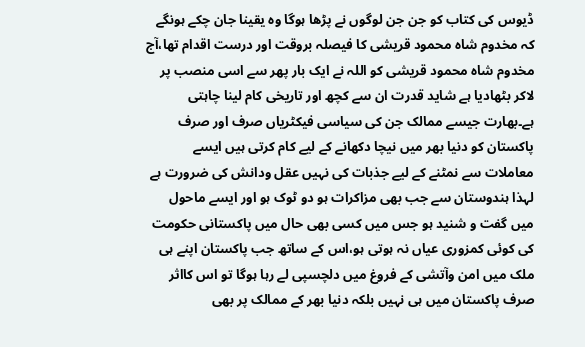ڈیوس کی کتاب کو جن جن لوگوں نے پڑھا ہوگا وہ یقینا جان چکے ہونگے کہ مخدوم شاہ محمود قریشی کا فیصلہ بروقت اور درست اقدام تھا،آج مخدوم شاہ محمود قریشی کو اللہ نے ایک بار پھر سے اسی منصب پر لاکر بٹھادیا ہے شاید قدرت ان سے کچھ اور تاریخی کام لینا چاہتی ہے۔بھارت جیسے ممالک جن کی سیاسی فیکٹریاں صرف اور صرف پاکستان کو دنیا بھر میں نیچا دکھانے کے لیے کام کرتی ہیں ایسے معاملات سے نمٹنے کے لیے جذبات کی نہیں عقل ودانش کی ضرورت ہے لہذا ہندوستان سے جب بھی مزاکرات ہو دو ٹوک ہو اور ایسے ماحول میں گفت و شنید ہو جس میں کسی بھی حال میں پاکستانی حکومت کی کوئی کمزوری عیاں نہ ہوتی ہو،اس کے ساتھ جب پاکستان اپنے ہی ملک میں امن وآتشی کے فروغ میں دلچسپی لے رہا ہوگا تو اس کااثر صرف پاکستان میں ہی نہیں بلکہ دنیا بھر کے ممالک پر بھی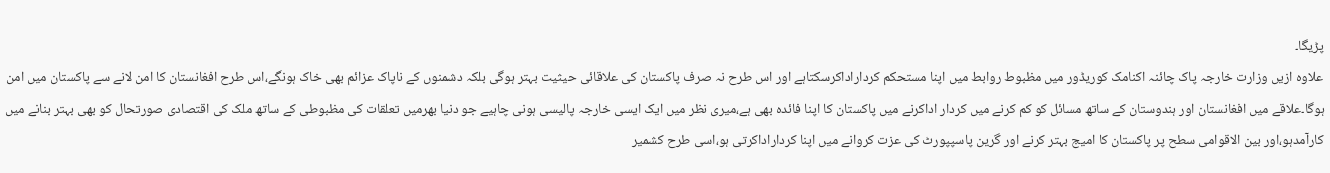پڑیگا۔
علاوہ ازیں وزارت خارجہ پاک چائنہ اکنامک کوریڈور میں مظبوط روابط میں اپنا مستحکم کرداراداکرسکتاہے اور اس طرح نہ صرف پاکستان کی علاقائی حیثیت بہتر ہوگی بلکہ دشمنوں کے ناپاک عزائم بھی خاک ہونگے،اس طرح افغانستان کا امن لانے سے پاکستان میں امن ہوگا۔علاقے میں افغانستان اور ہندوستان کے ساتھ مسائل کو کم کرنے میں کردار اداکرنے میں پاکستان کا اپنا فائدہ بھی ہے،میری نظر میں ایک ایسی خارجہ پالیسی ہونی چاہیے جو دنیا بھرمیں تعلقات کی مظبوطی کے ساتھ ملک کی اقتصادی صورتحال کو بھی بہتر بنانے میں کارآمدہو،اور بین الاقوامی سطح پر پاکستان کا امیج بہتر کرنے اور گرین پاسپپورٹ کی عزت کروانے میں اپنا کرداراداکرتی ہو،اسی طرح کشمیر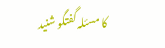کا مسئلہ گفتگو شنید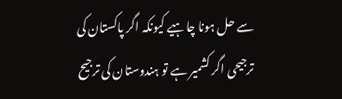سے حل ہونا چاہیے کیونکہ اگر پاکستان کی ترجیحی اگر کشمیر ہے تو ہندوستان کی ترجیح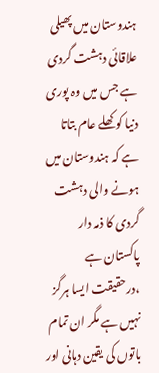ہندوستان میں پھیلی علاقائی دہشت گردی ہے جس میں وہ پوری دنیا کو کھلے عام بتاتا ہے کہ ہندوستان میں ہونے والی دہشت گردی کا ذمہ دار پاکستان ہے ،درحقیقت ایسا ہرگز نہیں ہے مگر ان تمام باتوں کی یقین دہانی اور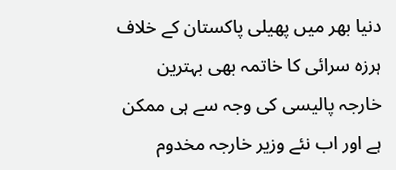دنیا بھر میں پھیلی پاکستان کے خلاف ہرزہ سرائی کا خاتمہ بھی بہترین خارجہ پالیسی کی وجہ سے ہی ممکن ہے اور اب نئے وزیر خارجہ مخدوم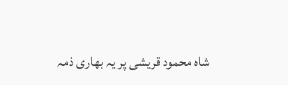شاہ محمود قریشی پر یہ بھاری ذمہ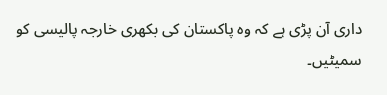داری آن پڑی ہے کہ وہ پاکستان کی بکھری خارجہ پالیسی کو سمیٹیں۔